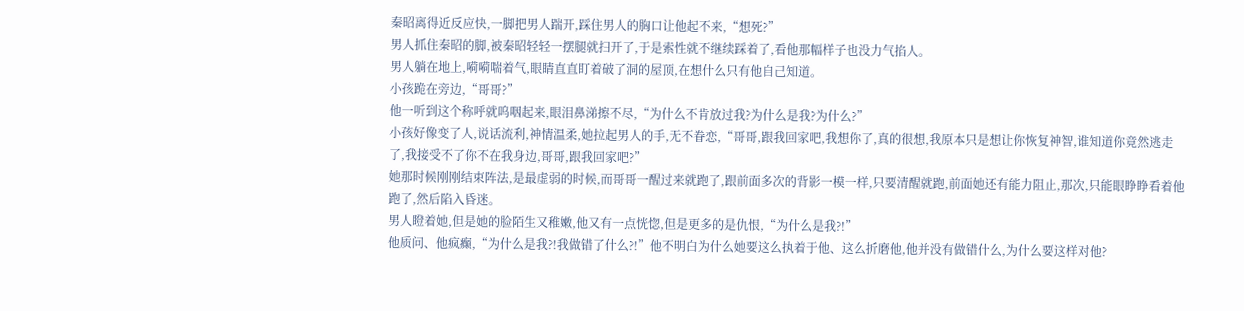秦昭离得近反应快,一脚把男人踹开,踩住男人的胸口让他起不来,“想死?”
男人抓住秦昭的脚,被秦昭轻轻一摆腿就扫开了,于是索性就不继续踩着了,看他那幅样子也没力气掐人。
男人躺在地上,嗬嗬喘着气,眼睛直直盯着破了洞的屋顶,在想什么只有他自己知道。
小孩跪在旁边,“哥哥?”
他一听到这个称呼就呜咽起来,眼泪鼻涕擦不尽,“为什么不肯放过我?为什么是我?为什么?”
小孩好像变了人,说话流利,神情温柔,她拉起男人的手,无不眷恋,“哥哥,跟我回家吧,我想你了,真的很想,我原本只是想让你恢复神智,谁知道你竟然逃走了,我接受不了你不在我身边,哥哥,跟我回家吧?”
她那时候刚刚结束阵法,是最虚弱的时候,而哥哥一醒过来就跑了,跟前面多次的背影一模一样,只要清醒就跑,前面她还有能力阻止,那次,只能眼睁睁看着他跑了,然后陷入昏迷。
男人瞪着她,但是她的脸陌生又稚嫩,他又有一点恍惚,但是更多的是仇恨,“为什么是我?!”
他质问、他疯癫,“为什么是我?!我做错了什么?!”他不明白为什么她要这么执着于他、这么折磨他,他并没有做错什么,为什么要这样对他?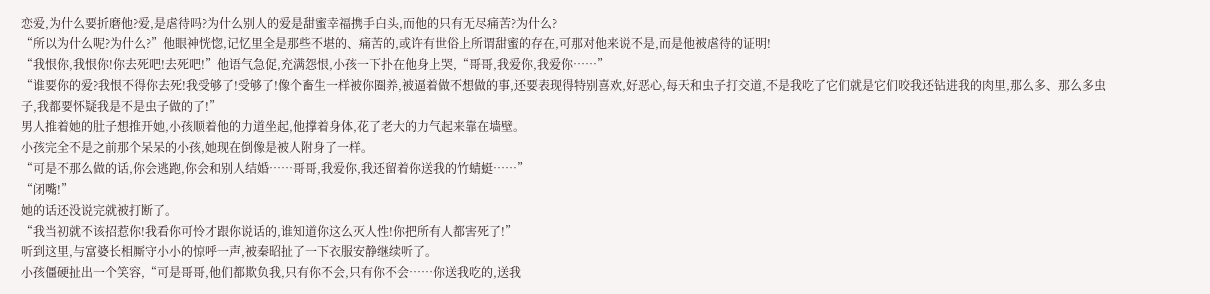恋爱,为什么要折磨他?爱,是虐待吗?为什么别人的爱是甜蜜幸福携手白头,而他的只有无尽痛苦?为什么?
“所以为什么呢?为什么?”他眼神恍惚,记忆里全是那些不堪的、痛苦的,或许有世俗上所谓甜蜜的存在,可那对他来说不是,而是他被虐待的证明!
“我恨你,我恨你!你去死吧!去死吧!”他语气急促,充满怨恨,小孩一下扑在他身上哭,“哥哥,我爱你,我爱你……”
“谁要你的爱?我恨不得你去死!我受够了!受够了!像个畜生一样被你圈养,被逼着做不想做的事,还要表现得特别喜欢,好恶心,每天和虫子打交道,不是我吃了它们就是它们咬我还钻进我的肉里,那么多、那么多虫子,我都要怀疑我是不是虫子做的了!”
男人推着她的肚子想推开她,小孩顺着他的力道坐起,他撑着身体,花了老大的力气起来靠在墙壁。
小孩完全不是之前那个呆呆的小孩,她现在倒像是被人附身了一样。
“可是不那么做的话,你会逃跑,你会和别人结婚……哥哥,我爱你,我还留着你送我的竹蜻蜓……”
“闭嘴!”
她的话还没说完就被打断了。
“我当初就不该招惹你!我看你可怜才跟你说话的,谁知道你这么灭人性!你把所有人都害死了!”
听到这里,与富婆长相厮守小小的惊呼一声,被秦昭扯了一下衣服安静继续听了。
小孩僵硬扯出一个笑容,“可是哥哥,他们都欺负我,只有你不会,只有你不会……你送我吃的,送我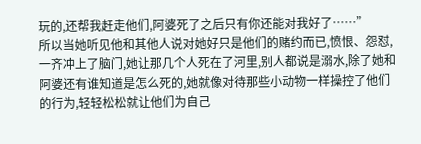玩的,还帮我赶走他们,阿婆死了之后只有你还能对我好了……”
所以当她听见他和其他人说对她好只是他们的赌约而已,愤恨、怨怼,一齐冲上了脑门,她让那几个人死在了河里,别人都说是溺水,除了她和阿婆还有谁知道是怎么死的,她就像对待那些小动物一样操控了他们的行为,轻轻松松就让他们为自己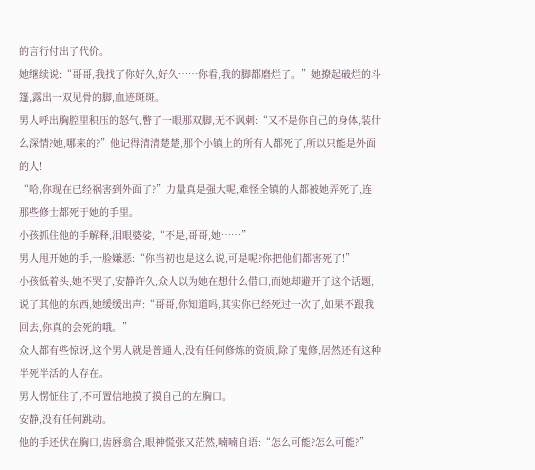的言行付出了代价。
她继续说:“哥哥,我找了你好久,好久……你看,我的脚都磨烂了。”她撩起破烂的斗篷,露出一双见骨的脚,血迹斑斑。
男人呼出胸腔里积压的怒气,瞥了一眼那双脚,无不讽刺:“又不是你自己的身体,装什么深情?她,哪来的?”他记得清清楚楚,那个小镇上的所有人都死了,所以只能是外面的人!
“哈,你现在已经祸害到外面了?”力量真是强大呢,难怪全镇的人都被她弄死了,连那些修士都死于她的手里。
小孩抓住他的手解释,泪眼婆娑,“不是,哥哥,她……”
男人甩开她的手,一脸嫌恶:“你当初也是这么说,可是呢?你把他们都害死了!”
小孩低着头,她不哭了,安静许久,众人以为她在想什么借口,而她却避开了这个话题,说了其他的东西,她缓缓出声:“哥哥,你知道吗,其实你已经死过一次了,如果不跟我回去,你真的会死的哦。”
众人都有些惊讶,这个男人就是普通人,没有任何修炼的资质,除了鬼修,居然还有这种半死半活的人存在。
男人愣怔住了,不可置信地摸了摸自己的左胸口。
安静,没有任何跳动。
他的手还伏在胸口,齿唇翕合,眼神慌张又茫然,喃喃自语:“怎么可能?怎么可能?”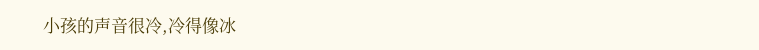小孩的声音很冷,冷得像冰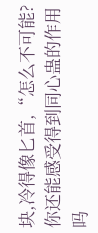块,冷得像匕首,“怎么不可能?你还能感受得到同心蛊的作用吗